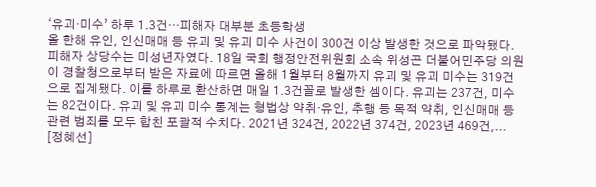‘유괴·미수’ 하루 1.3건…피해자 대부분 초등학생
올 한해 유인, 인신매매 등 유괴 및 유괴 미수 사건이 300건 이상 발생한 것으로 파악됐다. 피해자 상당수는 미성년자였다. 18일 국회 행정안전위원회 소속 위성곤 더불어민주당 의원이 경찰청으로부터 받은 자료에 따르면 올해 1월부터 8월까지 유괴 및 유괴 미수는 319건으로 집계됐다. 이를 하루로 환산하면 매일 1.3건꼴로 발생한 셈이다. 유괴는 237건, 미수는 82건이다. 유괴 및 유괴 미수 통계는 형법상 약취·유인, 추행 등 목적 약취, 인신매매 등 관련 범죄를 모두 합친 포괄적 수치다. 2021년 324건, 2022년 374건, 2023년 469건,... [정혜선]